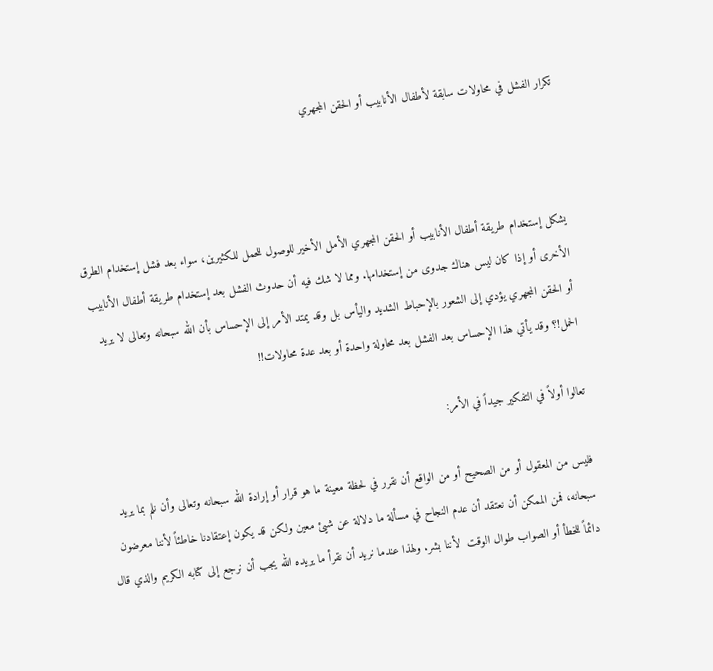تكرار الفشل في محاولات سابقة لأطفال الأنابيب أو الحقن المجهري



يشكل إستخدام طريقة أطفال الأنابيب أو الحقن المجهري الأمل الأخير للوصول للحمل للكثيرين، سواء بعد فشل إستخدام الطرق الأخرى أو إذا كان ليس هناك جدوى من إستخدامها. ومما لا شك فيه أن حدوث الفشل بعد إستخدام طريقة أطفال الأنابيب أو الحقن المجهري يؤدي إلى الشعور بالإحباط الشديد واليأس بل وقد يمتد الأمر إلى الإحساس بأن الله سبحانه وتعالى لا يريد الحمل!؟ وقد يأتي هذا الإحساس بعد الفشل بعد محاولة واحدة أو بعد عدة محاولات!!

تعالوا أولاً في التفكير جيداً في الأمر:

فليس من المعقول أو من الصحيح أو من الواقع أن نقرر في لحظة معينة ما هو قرار أو إرادة الله سبحانه وتعالى وأن نلم بما يريد سبحانه، فمن الممكن أن نعتقد أن عدم النجاح في مسألة ما دلالة عن شيئ معين ولكن قد يكون إعتقادنا خاطئاً لأننا معرضون دائماً للخطأ أو الصواب طوال الوقت  لأننا بشر. ولهذا عندما نريد أن نقرأ ما يريده الله يجب أن نرجع إلى كتابه الكريم والذي قال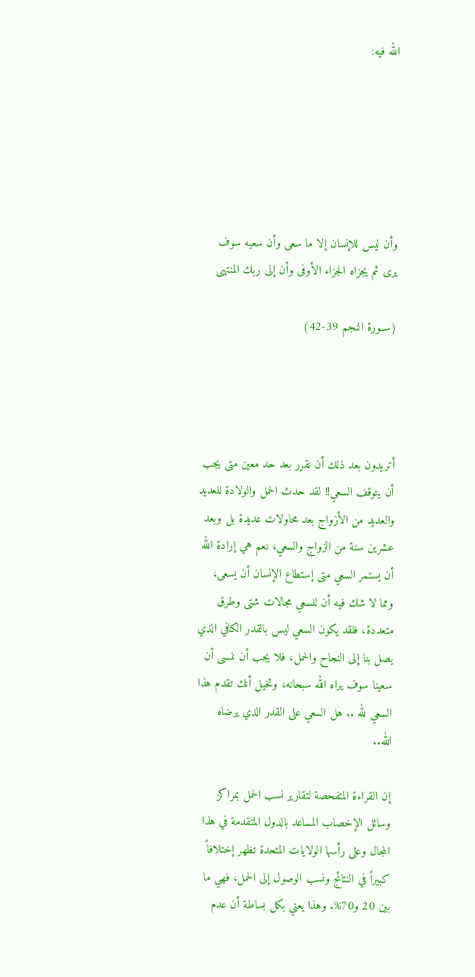الله فيه:






وأن ليس للإنسان إلا ما سعى وأن سعيه سوف يرى ثم يجزاه الجزاء الأوفى وأن إلى ربك المنتهى

(ســورة النجم 39-42)




أتريدون بعد ذلك أن نقرر بعد حد معين متى يجب أن يتوقف السعي!! لقد حدث الحمل والولادة للعديد والعديد من الأزواج بعد محاولات عديدة بل وبعد عشرين سنة من الزواج والسعي، نعم هي إرادة الله أن يستمر السعي متى إستطاع الإنسان أن يسعى، ومما لا شك فيه أن للسعي مجالات شتى وطرق متعددة، فلقد يكون السعي ليس بالقدر الكافي الذي يصل بنا إلى النجاح والحمل، فلا يجب أن ننسى أن سعينا سوف يراه الله سبحانه، وتخيل أنك تقدم هذا السعي لله .. هل السعي على القدر الذي يرضاه الله..

إن القراءة المتفحصة لتقارير نسب الحمل بمراكز وسائل الإخصاب المساعد بالدول المتقدمة في هذا المجال وعلى رأسها الولايات المتحدة تظهر إختلافاً كبيراً في النتائج ونسب الوصول إلى الحمل، فهي ما بين 20 و70%. وهذا يعني بكل بساطة أن عدم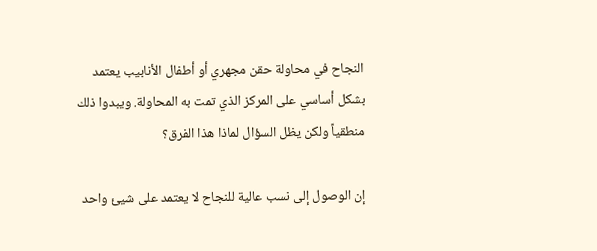النجاح في محاولة حقن مجهري أو أطفال الأنابيب يعتمد بشكل أساسي على المركز الذي تمت به المحاولة. ويبدوا ذلك منطقياً ولكن يظل السؤال لماذا هذا الفرق؟

إن الوصول إلى نسب عالية للنجاح لا يعتمد على شيئ واحد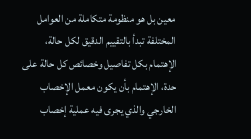معين بل هو منظومة متكاملة من العوامل المختلفة تبدأ بالتقييم الدقيق لكل حالة، الإهتمام بكل تفاصيل وخصائص كل حالة على حدة، الإهتمام بأن يكون معمل الإخصاب الخارجي والذي يجرى فيه عملية إخصاب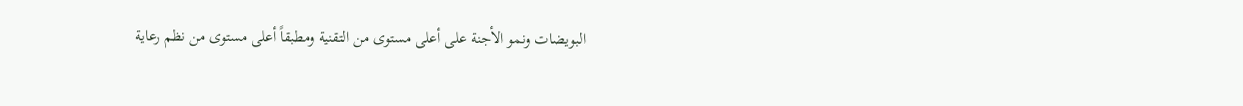البويضات ونمو الأجنة على أعلى مستوى من التقنية ومطبقاً أعلى مستوى من نظم رعاية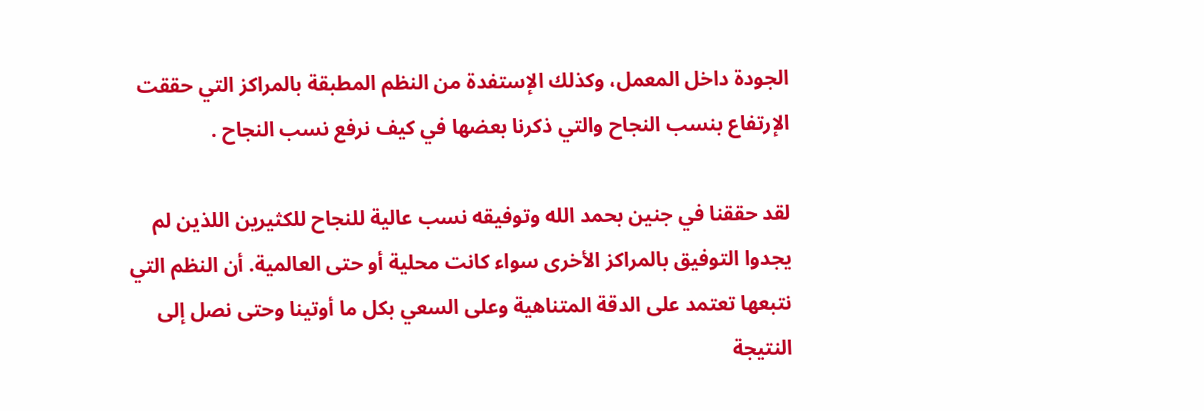الجودة داخل المعمل، وكذلك الإستفدة من النظم المطبقة بالمراكز التي حققت الإرتفاع بنسب النجاح والتي ذكرنا بعضها في كيف نرفع نسب النجاح .

لقد حققنا في جنين بحمد الله وتوفيقه نسب عالية للنجاح للكثيرين اللذين لم يجدوا التوفيق بالمراكز الأخرى سواء كانت محلية أو حتى العالمية. أن النظم التي نتبعها تعتمد على الدقة المتناهية وعلى السعي بكل ما أوتينا وحتى نصل إلى النتيجة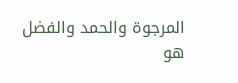المرجوة والحمد والفضل هو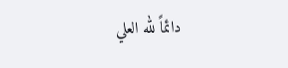دائماً لله العلي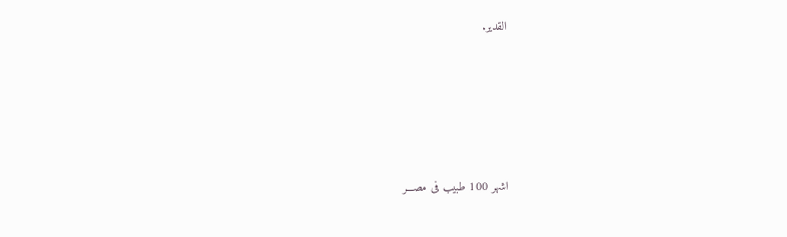القدير.





اشهر 100 طبيب فى مصـــر